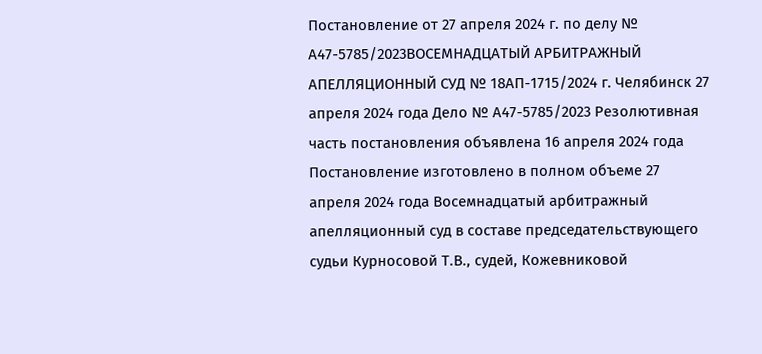Постановление от 27 апреля 2024 г. по делу № А47-5785/2023ВОСЕМНАДЦАТЫЙ АРБИТРАЖНЫЙ АПЕЛЛЯЦИОННЫЙ СУД № 18АП-1715/2024 г. Челябинск 27 апреля 2024 года Дело № А47-5785/2023 Резолютивная часть постановления объявлена 16 апреля 2024 года Постановление изготовлено в полном объеме 27 апреля 2024 года Восемнадцатый арбитражный апелляционный суд в составе председательствующего судьи Курносовой Т.В., судей, Кожевниковой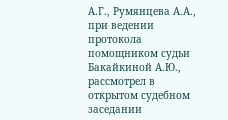А.Г., Румянцева А.А., при ведении протокола помощником судьи Бакайкиной А.Ю., рассмотрел в открытом судебном заседании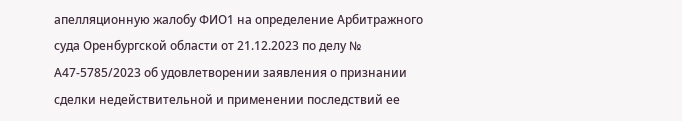апелляционную жалобу ФИО1 на определение Арбитражного суда Оренбургской области от 21.12.2023 по делу № А47-5785/2023 об удовлетворении заявления о признании сделки недействительной и применении последствий ее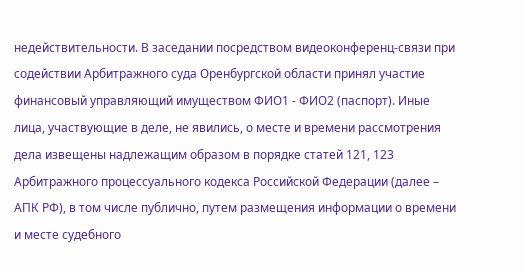недействительности. В заседании посредством видеоконференц-связи при содействии Арбитражного суда Оренбургской области принял участие финансовый управляющий имуществом ФИО1 - ФИО2 (паспорт). Иные лица, участвующие в деле, не явились, о месте и времени рассмотрения дела извещены надлежащим образом в порядке статей 121, 123 Арбитражного процессуального кодекса Российской Федерации (далее – АПК РФ), в том числе публично, путем размещения информации о времени и месте судебного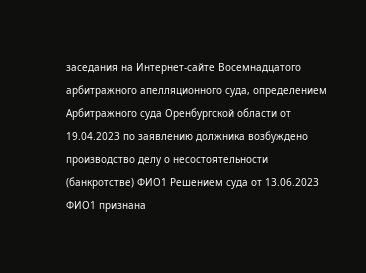заседания на Интернет-сайте Восемнадцатого арбитражного апелляционного суда, определением Арбитражного суда Оренбургской области от 19.04.2023 по заявлению должника возбуждено производство делу о несостоятельности (банкротстве) ФИО1 Решением суда от 13.06.2023 ФИО1 признана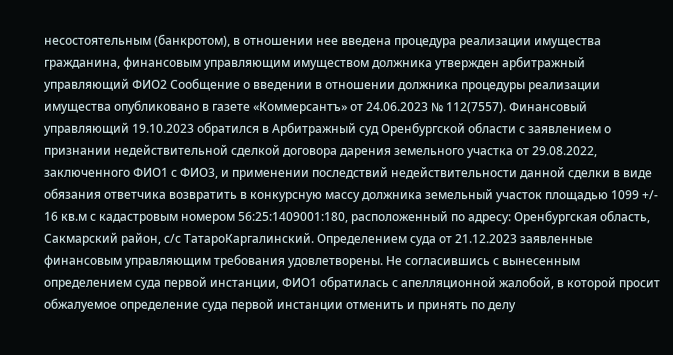несостоятельным (банкротом), в отношении нее введена процедура реализации имущества гражданина, финансовым управляющим имуществом должника утвержден арбитражный управляющий ФИО2 Сообщение о введении в отношении должника процедуры реализации имущества опубликовано в газете «Коммерсантъ» от 24.06.2023 № 112(7557). Финансовый управляющий 19.10.2023 обратился в Арбитражный суд Оренбургской области с заявлением о признании недействительной сделкой договора дарения земельного участка от 29.08.2022, заключенного ФИО1 с ФИО3, и применении последствий недействительности данной сделки в виде обязания ответчика возвратить в конкурсную массу должника земельный участок площадью 1099 +/- 16 кв.м с кадастровым номером 56:25:1409001:180, расположенный по адресу: Оренбургская область, Сакмарский район, с/с ТатароКаргалинский. Определением суда от 21.12.2023 заявленные финансовым управляющим требования удовлетворены. Не согласившись с вынесенным определением суда первой инстанции, ФИО1 обратилась с апелляционной жалобой, в которой просит обжалуемое определение суда первой инстанции отменить и принять по делу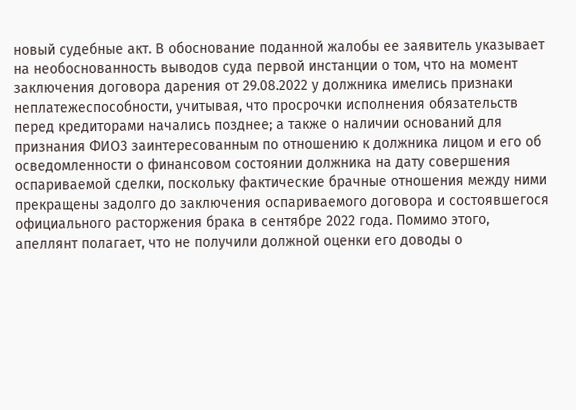новый судебные акт. В обоснование поданной жалобы ее заявитель указывает на необоснованность выводов суда первой инстанции о том, что на момент заключения договора дарения от 29.08.2022 у должника имелись признаки неплатежеспособности, учитывая, что просрочки исполнения обязательств перед кредиторами начались позднее; а также о наличии оснований для признания ФИО3 заинтересованным по отношению к должника лицом и его об осведомленности о финансовом состоянии должника на дату совершения оспариваемой сделки, поскольку фактические брачные отношения между ними прекращены задолго до заключения оспариваемого договора и состоявшегося официального расторжения брака в сентябре 2022 года. Помимо этого, апеллянт полагает, что не получили должной оценки его доводы о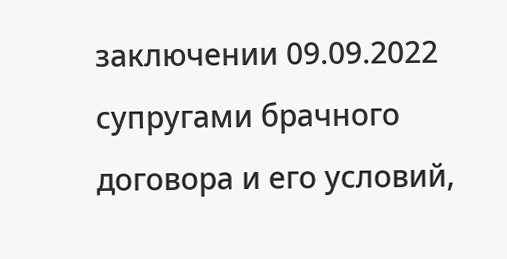заключении 09.09.2022 супругами брачного договора и его условий,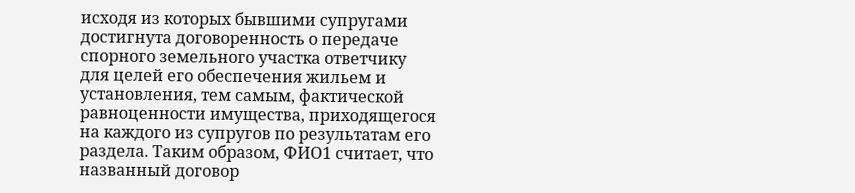исходя из которых бывшими супругами достигнута договоренность о передаче спорного земельного участка ответчику для целей его обеспечения жильем и установления, тем самым, фактической равноценности имущества, приходящегося на каждого из супругов по результатам его раздела. Таким образом, ФИО1 считает, что названный договор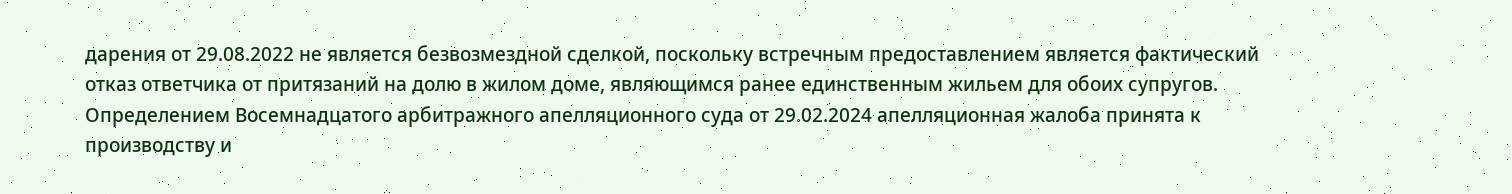дарения от 29.08.2022 не является безвозмездной сделкой, поскольку встречным предоставлением является фактический отказ ответчика от притязаний на долю в жилом доме, являющимся ранее единственным жильем для обоих супругов. Определением Восемнадцатого арбитражного апелляционного суда от 29.02.2024 апелляционная жалоба принята к производству и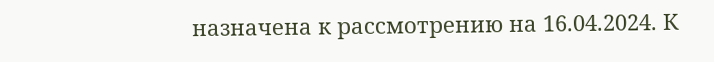назначена к рассмотрению на 16.04.2024. К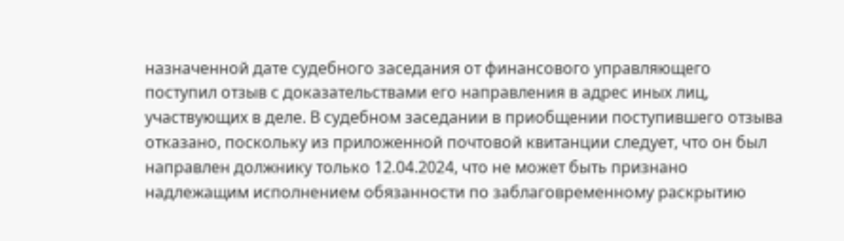назначенной дате судебного заседания от финансового управляющего поступил отзыв с доказательствами его направления в адрес иных лиц, участвующих в деле. В судебном заседании в приобщении поступившего отзыва отказано, поскольку из приложенной почтовой квитанции следует, что он был направлен должнику только 12.04.2024, что не может быть признано надлежащим исполнением обязанности по заблаговременному раскрытию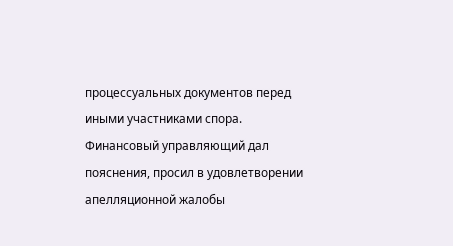процессуальных документов перед иными участниками спора. Финансовый управляющий дал пояснения, просил в удовлетворении апелляционной жалобы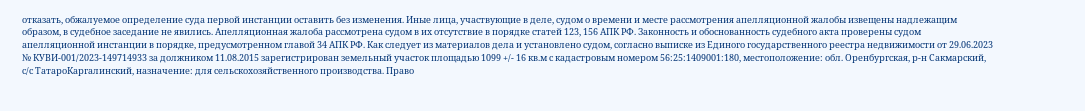отказать, обжалуемое определение суда первой инстанции оставить без изменения. Иные лица, участвующие в деле, судом о времени и месте рассмотрения апелляционной жалобы извещены надлежащим образом, в судебное заседание не явились. Апелляционная жалоба рассмотрена судом в их отсутствие в порядке статей 123, 156 АПК РФ. Законность и обоснованность судебного акта проверены судом апелляционной инстанции в порядке, предусмотренном главой 34 АПК РФ. Как следует из материалов дела и установлено судом, согласно выписке из Единого государственного реестра недвижимости от 29.06.2023 № КУВИ-001/2023-149714933 за должником 11.08.2015 зарегистрирован земельный участок площадью 1099 +/- 16 кв.м с кадастровым номером 56:25:1409001:180, местоположение: обл. Оренбургская, р-н Сакмарский, с/с ТатароКаргалинский, назначение: для сельскохозяйственного производства. Право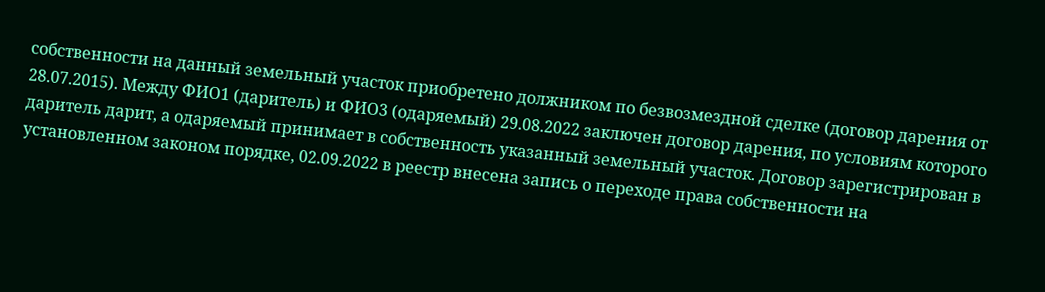собственности на данный земельный участок приобретено должником по безвозмездной сделке (договор дарения от 28.07.2015). Между ФИО1 (даритель) и ФИО3 (одаряемый) 29.08.2022 заключен договор дарения, по условиям которого даритель дарит, а одаряемый принимает в собственность указанный земельный участок. Договор зарегистрирован в установленном законом порядке, 02.09.2022 в реестр внесена запись о переходе права собственности на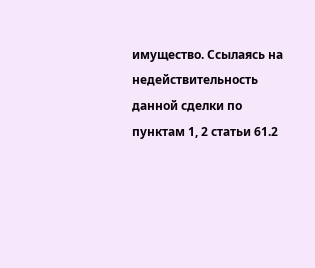имущество. Ссылаясь на недействительность данной сделки по пунктам 1, 2 статьи 61.2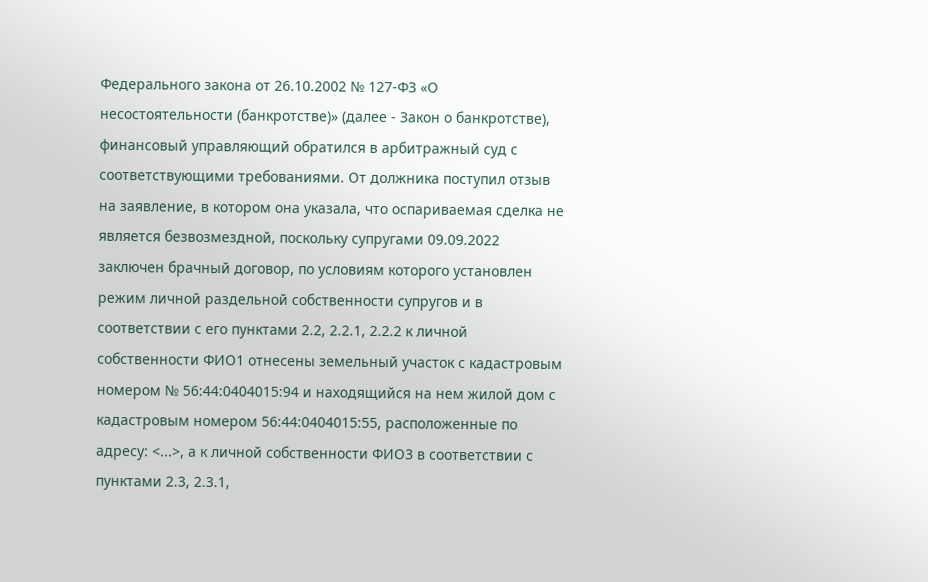Федерального закона от 26.10.2002 № 127-ФЗ «О несостоятельности (банкротстве)» (далее - Закон о банкротстве), финансовый управляющий обратился в арбитражный суд с соответствующими требованиями. От должника поступил отзыв на заявление, в котором она указала, что оспариваемая сделка не является безвозмездной, поскольку супругами 09.09.2022 заключен брачный договор, по условиям которого установлен режим личной раздельной собственности супругов и в соответствии с его пунктами 2.2, 2.2.1, 2.2.2 к личной собственности ФИО1 отнесены земельный участок с кадастровым номером № 56:44:0404015:94 и находящийся на нем жилой дом с кадастровым номером 56:44:0404015:55, расположенные по адресу: <...>, а к личной собственности ФИО3 в соответствии с пунктами 2.3, 2.3.1,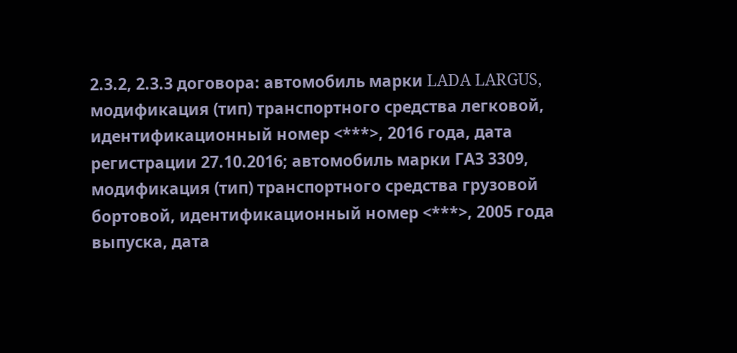2.3.2, 2.3.3 договора: автомобиль марки LADA LARGUS, модификация (тип) транспортного средства легковой, идентификационный номер <***>, 2016 года, дата регистрации 27.10.2016; автомобиль марки ГАЗ 3309, модификация (тип) транспортного средства грузовой бортовой, идентификационный номер <***>, 2005 года выпуска, дата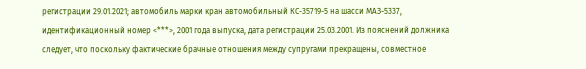регистрации 29.01.2021; автомобиль марки кран автомобильный КС-35719-5 на шасси МАЗ-5337, идентификационный номер <***>, 2001 года выпуска, дата регистрации 25.03.2001. Из пояснений должника следует, что поскольку фактические брачные отношения между супругами прекращены, совместное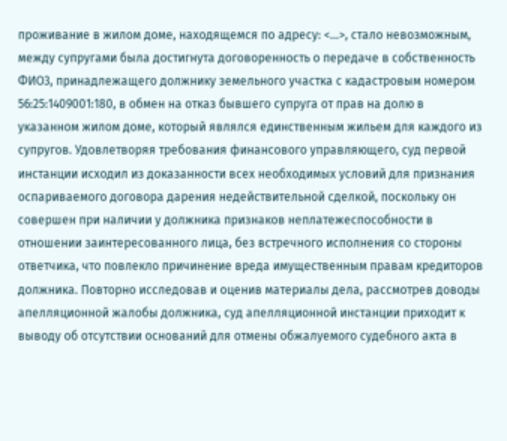проживание в жилом доме, находящемся по адресу: <...>, стало невозможным, между супругами была достигнута договоренность о передаче в собственность ФИО3, принадлежащего должнику земельного участка с кадастровым номером 56:25:1409001:180, в обмен на отказ бывшего супруга от прав на долю в указанном жилом доме, который являлся единственным жильем для каждого из супругов. Удовлетворяя требования финансового управляющего, суд первой инстанции исходил из доказанности всех необходимых условий для признания оспариваемого договора дарения недействительной сделкой, поскольку он совершен при наличии у должника признаков неплатежеспособности в отношении заинтересованного лица, без встречного исполнения со стороны ответчика, что повлекло причинение вреда имущественным правам кредиторов должника. Повторно исследовав и оценив материалы дела, рассмотрев доводы апелляционной жалобы должника, суд апелляционной инстанции приходит к выводу об отсутствии оснований для отмены обжалуемого судебного акта в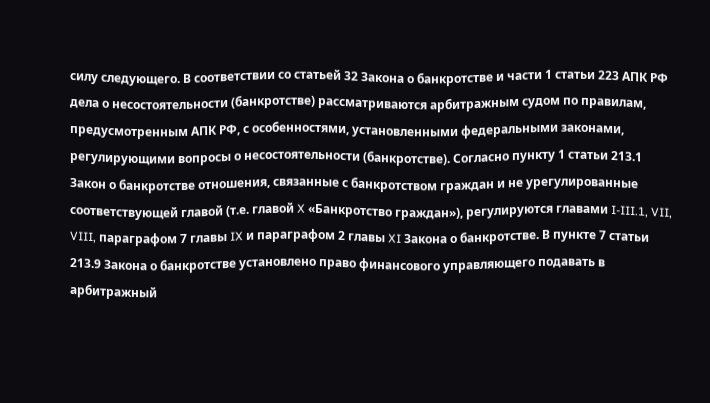силу следующего. В соответствии со статьей 32 Закона о банкротстве и части 1 статьи 223 АПК РФ дела о несостоятельности (банкротстве) рассматриваются арбитражным судом по правилам, предусмотренным АПК РФ, с особенностями, установленными федеральными законами, регулирующими вопросы о несостоятельности (банкротстве). Согласно пункту 1 статьи 213.1 Закон о банкротстве отношения, связанные с банкротством граждан и не урегулированные соответствующей главой (т.е. главой X «Банкротство граждан»), регулируются главами I-III.1, VII, VIII, параграфом 7 главы IX и параграфом 2 главы XI Закона о банкротстве. В пункте 7 статьи 213.9 Закона о банкротстве установлено право финансового управляющего подавать в арбитражный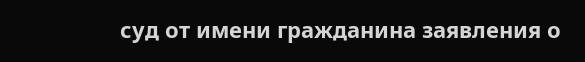суд от имени гражданина заявления о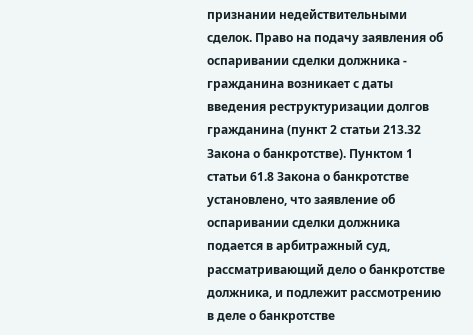признании недействительными сделок. Право на подачу заявления об оспаривании сделки должника - гражданина возникает с даты введения реструктуризации долгов гражданина (пункт 2 статьи 213.32 Закона о банкротстве). Пунктом 1 статьи 61.8 Закона о банкротстве установлено, что заявление об оспаривании сделки должника подается в арбитражный суд, рассматривающий дело о банкротстве должника, и подлежит рассмотрению в деле о банкротстве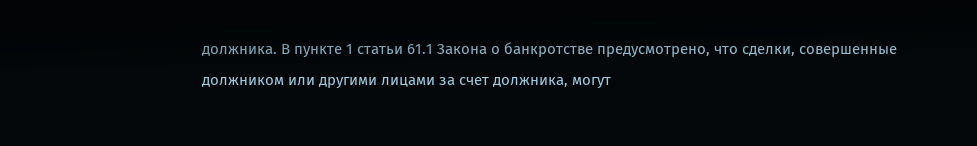должника. В пункте 1 статьи 61.1 Закона о банкротстве предусмотрено, что сделки, совершенные должником или другими лицами за счет должника, могут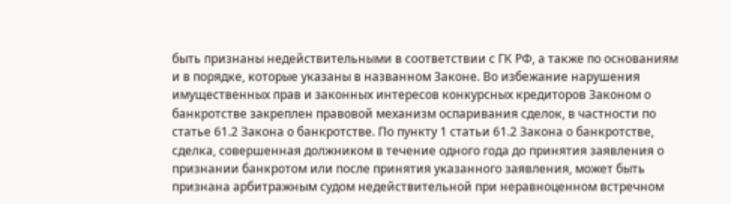быть признаны недействительными в соответствии с ГК РФ, а также по основаниям и в порядке, которые указаны в названном Законе. Во избежание нарушения имущественных прав и законных интересов конкурсных кредиторов Законом о банкротстве закреплен правовой механизм оспаривания сделок, в частности по статье 61.2 Закона о банкротстве. По пункту 1 статьи 61.2 Закона о банкротстве, сделка, совершенная должником в течение одного года до принятия заявления о признании банкротом или после принятия указанного заявления, может быть признана арбитражным судом недействительной при неравноценном встречном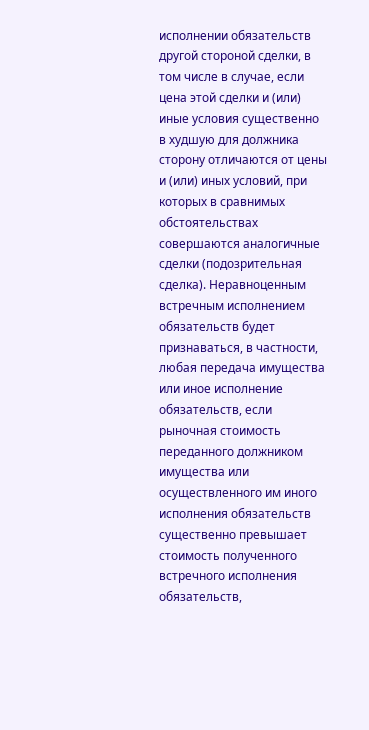исполнении обязательств другой стороной сделки, в том числе в случае, если цена этой сделки и (или) иные условия существенно в худшую для должника сторону отличаются от цены и (или) иных условий, при которых в сравнимых обстоятельствах совершаются аналогичные сделки (подозрительная сделка). Неравноценным встречным исполнением обязательств будет признаваться, в частности, любая передача имущества или иное исполнение обязательств, если рыночная стоимость переданного должником имущества или осуществленного им иного исполнения обязательств существенно превышает стоимость полученного встречного исполнения обязательств,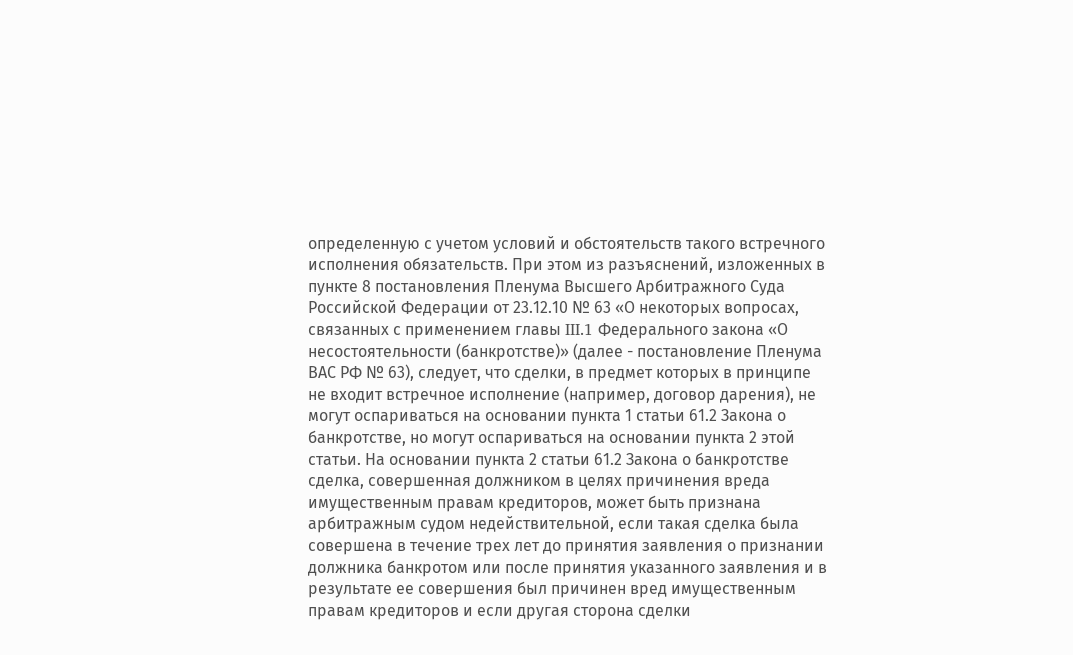определенную с учетом условий и обстоятельств такого встречного исполнения обязательств. При этом из разъяснений, изложенных в пункте 8 постановления Пленума Высшего Арбитражного Суда Российской Федерации от 23.12.10 № 63 «О некоторых вопросах, связанных с применением главы III.1 Федерального закона «О несостоятельности (банкротстве)» (далее - постановление Пленума ВАС РФ № 63), следует, что сделки, в предмет которых в принципе не входит встречное исполнение (например, договор дарения), не могут оспариваться на основании пункта 1 статьи 61.2 Закона о банкротстве, но могут оспариваться на основании пункта 2 этой статьи. На основании пункта 2 статьи 61.2 Закона о банкротстве сделка, совершенная должником в целях причинения вреда имущественным правам кредиторов, может быть признана арбитражным судом недействительной, если такая сделка была совершена в течение трех лет до принятия заявления о признании должника банкротом или после принятия указанного заявления и в результате ее совершения был причинен вред имущественным правам кредиторов и если другая сторона сделки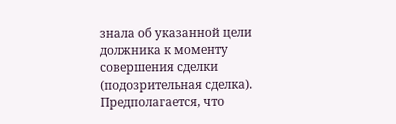знала об указанной цели должника к моменту совершения сделки (подозрительная сделка). Предполагается, что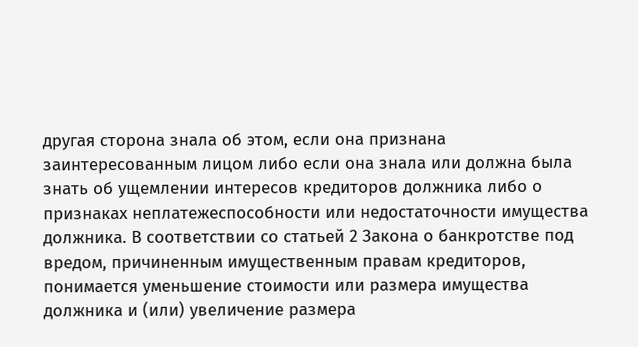другая сторона знала об этом, если она признана заинтересованным лицом либо если она знала или должна была знать об ущемлении интересов кредиторов должника либо о признаках неплатежеспособности или недостаточности имущества должника. В соответствии со статьей 2 Закона о банкротстве под вредом, причиненным имущественным правам кредиторов, понимается уменьшение стоимости или размера имущества должника и (или) увеличение размера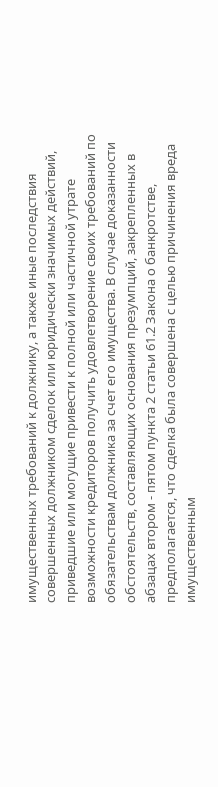имущественных требований к должнику, а также иные последствия совершенных должником сделок или юридически значимых действий, приведшие или могущие привести к полной или частичной утрате возможности кредиторов получить удовлетворение своих требований по обязательствам должника за счет его имущества. В случае доказанности обстоятельств, составляющих основания презумпций, закрепленных в абзацах втором - пятом пункта 2 статьи 61.2 Закона о банкротстве, предполагается, что сделка была совершена с целью причинения вреда имущественным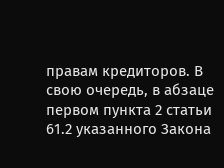правам кредиторов. В свою очередь, в абзаце первом пункта 2 статьи 61.2 указанного Закона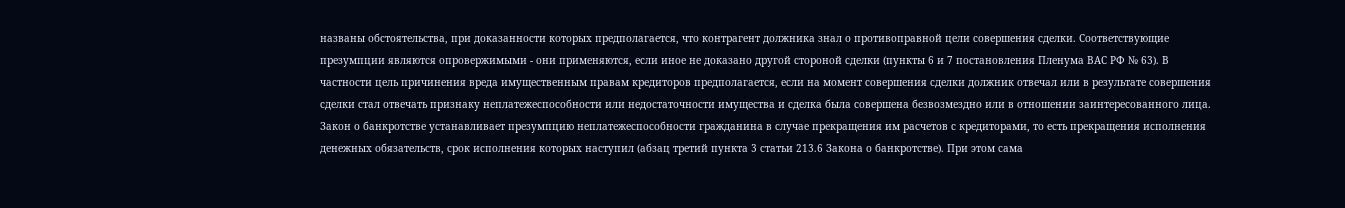названы обстоятельства, при доказанности которых предполагается, что контрагент должника знал о противоправной цели совершения сделки. Соответствующие презумпции являются опровержимыми - они применяются, если иное не доказано другой стороной сделки (пункты 6 и 7 постановления Пленума ВАС РФ № 63). В частности цель причинения вреда имущественным правам кредиторов предполагается, если на момент совершения сделки должник отвечал или в результате совершения сделки стал отвечать признаку неплатежеспособности или недостаточности имущества и сделка была совершена безвозмездно или в отношении заинтересованного лица. Закон о банкротстве устанавливает презумпцию неплатежеспособности гражданина в случае прекращения им расчетов с кредиторами, то есть прекращения исполнения денежных обязательств, срок исполнения которых наступил (абзац третий пункта 3 статьи 213.6 Закона о банкротстве). При этом сама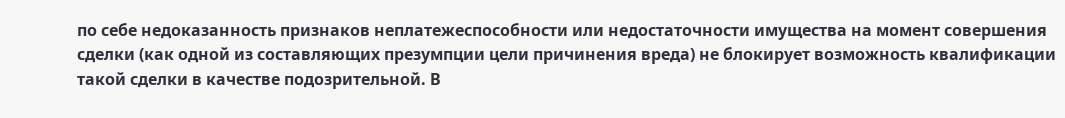по себе недоказанность признаков неплатежеспособности или недостаточности имущества на момент совершения сделки (как одной из составляющих презумпции цели причинения вреда) не блокирует возможность квалификации такой сделки в качестве подозрительной. В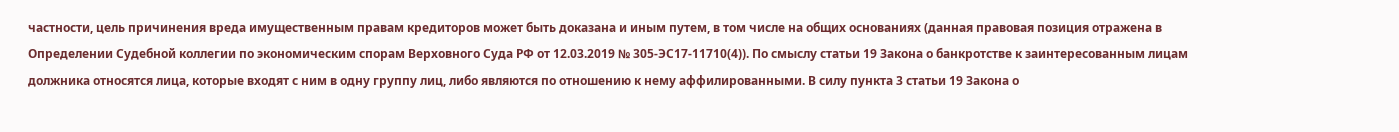частности, цель причинения вреда имущественным правам кредиторов может быть доказана и иным путем, в том числе на общих основаниях (данная правовая позиция отражена в Определении Судебной коллегии по экономическим спорам Верховного Суда РФ от 12.03.2019 № 305-ЭС17-11710(4)). По смыслу статьи 19 Закона о банкротстве к заинтересованным лицам должника относятся лица, которые входят с ним в одну группу лиц, либо являются по отношению к нему аффилированными. В силу пункта 3 статьи 19 Закона о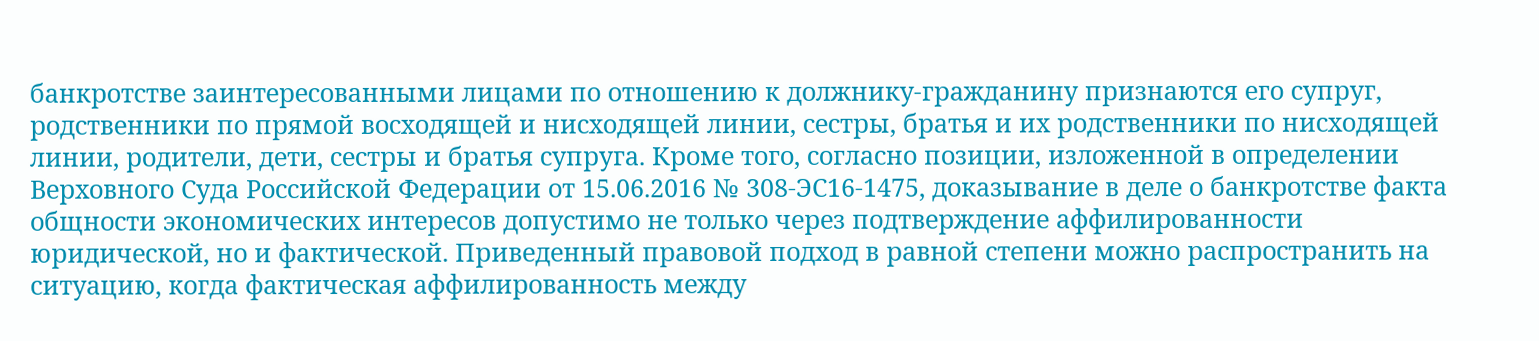банкротстве заинтересованными лицами по отношению к должнику-гражданину признаются его супруг, родственники по прямой восходящей и нисходящей линии, сестры, братья и их родственники по нисходящей линии, родители, дети, сестры и братья супруга. Кроме того, согласно позиции, изложенной в определении Верховного Суда Российской Федерации от 15.06.2016 № 308-ЭС16-1475, доказывание в деле о банкротстве факта общности экономических интересов допустимо не только через подтверждение аффилированности юридической, но и фактической. Приведенный правовой подход в равной степени можно распространить на ситуацию, когда фактическая аффилированность между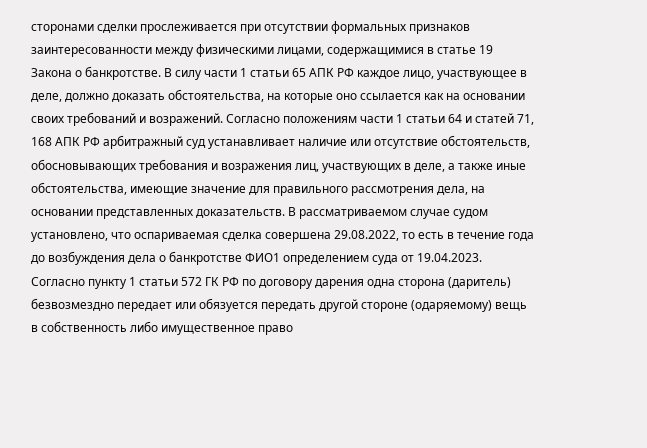сторонами сделки прослеживается при отсутствии формальных признаков заинтересованности между физическими лицами, содержащимися в статье 19 Закона о банкротстве. В силу части 1 статьи 65 АПК РФ каждое лицо, участвующее в деле, должно доказать обстоятельства, на которые оно ссылается как на основании своих требований и возражений. Согласно положениям части 1 статьи 64 и статей 71, 168 АПК РФ арбитражный суд устанавливает наличие или отсутствие обстоятельств, обосновывающих требования и возражения лиц, участвующих в деле, а также иные обстоятельства, имеющие значение для правильного рассмотрения дела, на основании представленных доказательств. В рассматриваемом случае судом установлено, что оспариваемая сделка совершена 29.08.2022, то есть в течение года до возбуждения дела о банкротстве ФИО1 определением суда от 19.04.2023. Согласно пункту 1 статьи 572 ГК РФ по договору дарения одна сторона (даритель) безвозмездно передает или обязуется передать другой стороне (одаряемому) вещь в собственность либо имущественное право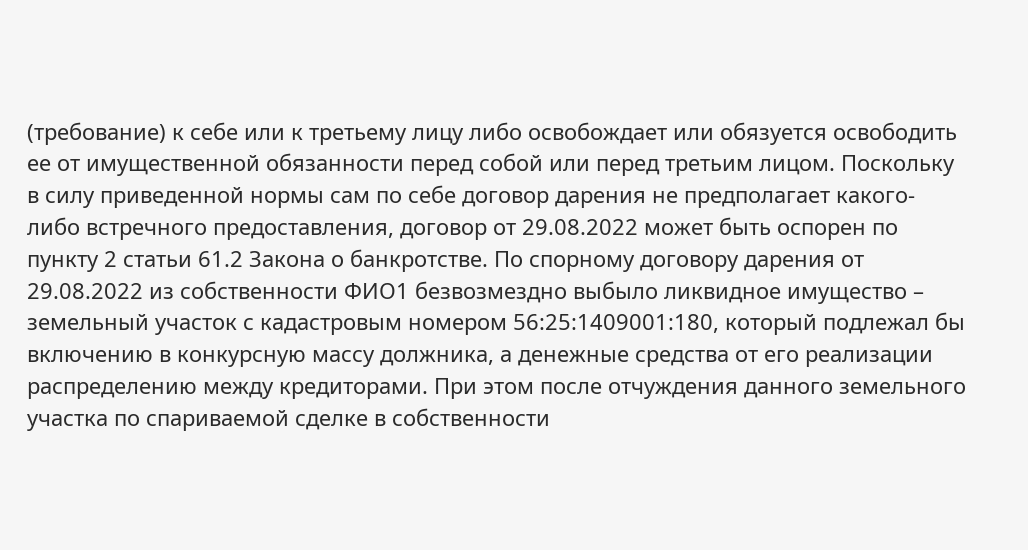(требование) к себе или к третьему лицу либо освобождает или обязуется освободить ее от имущественной обязанности перед собой или перед третьим лицом. Поскольку в силу приведенной нормы сам по себе договор дарения не предполагает какого-либо встречного предоставления, договор от 29.08.2022 может быть оспорен по пункту 2 статьи 61.2 Закона о банкротстве. По спорному договору дарения от 29.08.2022 из собственности ФИО1 безвозмездно выбыло ликвидное имущество – земельный участок с кадастровым номером 56:25:1409001:180, который подлежал бы включению в конкурсную массу должника, а денежные средства от его реализации распределению между кредиторами. При этом после отчуждения данного земельного участка по спариваемой сделке в собственности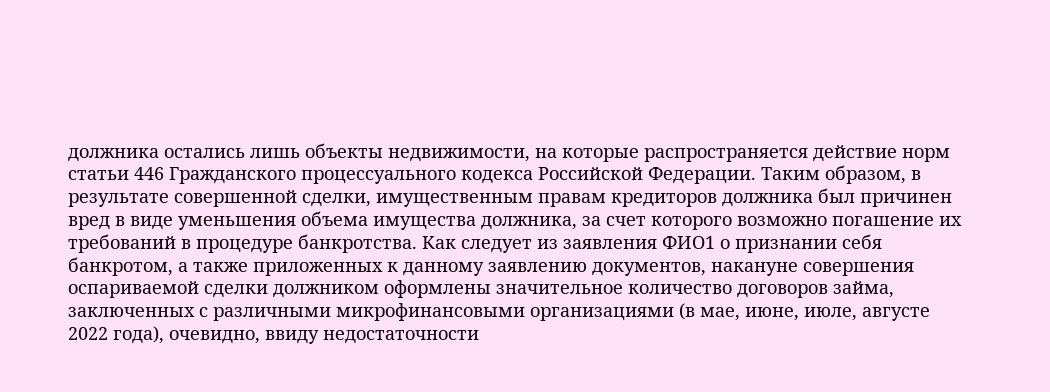должника остались лишь объекты недвижимости, на которые распространяется действие норм статьи 446 Гражданского процессуального кодекса Российской Федерации. Таким образом, в результате совершенной сделки, имущественным правам кредиторов должника был причинен вред в виде уменьшения объема имущества должника, за счет которого возможно погашение их требований в процедуре банкротства. Как следует из заявления ФИО1 о признании себя банкротом, а также приложенных к данному заявлению документов, накануне совершения оспариваемой сделки должником оформлены значительное количество договоров займа, заключенных с различными микрофинансовыми организациями (в мае, июне, июле, августе 2022 года), очевидно, ввиду недостаточности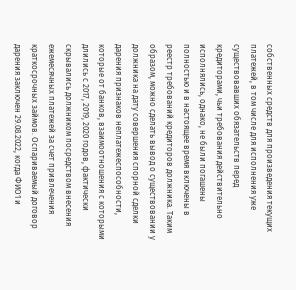собственных средств для произведения текущих платежей, в том числе для исполнения уже существовавших обязательств перед кредиторами, чьи требования действительно исполнялись, однако, не были погашены полностью и в настоящее время включены в реестр требований кредиторов должника. Таким образом, можно сделать вывод о существовании у должника на дату совершения спорной сделки дарения признаков неплатежеспособности, которые от банков, взаимоотношения с которыми длились с 2017, 2019, 2020 годов, фактически скрывались должником посредством внесения ежемесячных платежей за счет привлечения краткосрочных займов. Оспариваемый договор дарения заключен 29.08.2022, когда ФИО1 и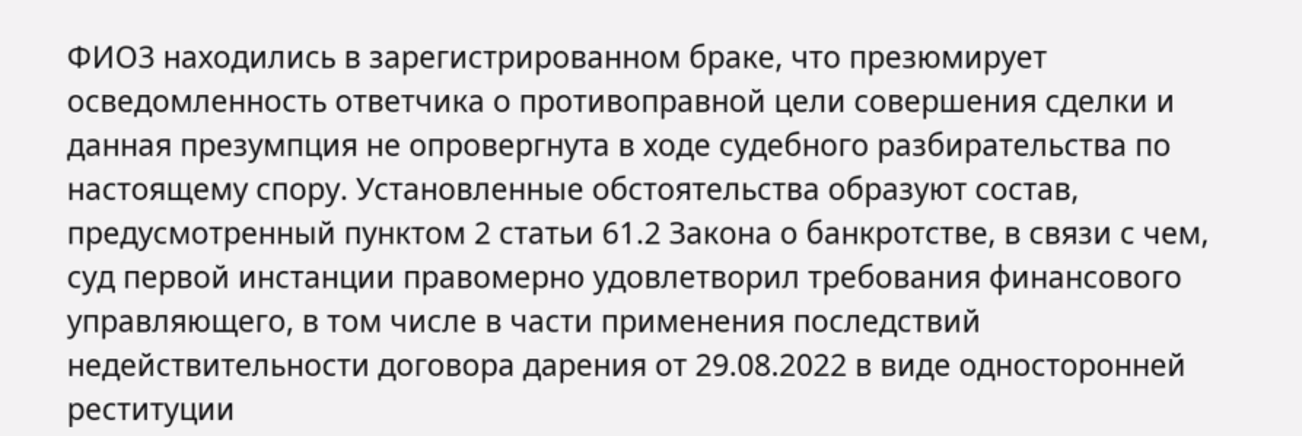ФИО3 находились в зарегистрированном браке, что презюмирует осведомленность ответчика о противоправной цели совершения сделки и данная презумпция не опровергнута в ходе судебного разбирательства по настоящему спору. Установленные обстоятельства образуют состав, предусмотренный пунктом 2 статьи 61.2 Закона о банкротстве, в связи с чем, суд первой инстанции правомерно удовлетворил требования финансового управляющего, в том числе в части применения последствий недействительности договора дарения от 29.08.2022 в виде односторонней реституции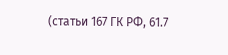(статьи 167 ГК РФ, 61.7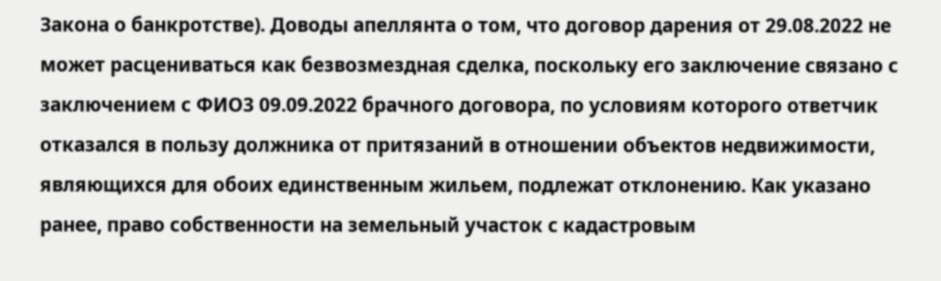Закона о банкротстве). Доводы апеллянта о том, что договор дарения от 29.08.2022 не может расцениваться как безвозмездная сделка, поскольку его заключение связано с заключением с ФИО3 09.09.2022 брачного договора, по условиям которого ответчик отказался в пользу должника от притязаний в отношении объектов недвижимости, являющихся для обоих единственным жильем, подлежат отклонению. Как указано ранее, право собственности на земельный участок с кадастровым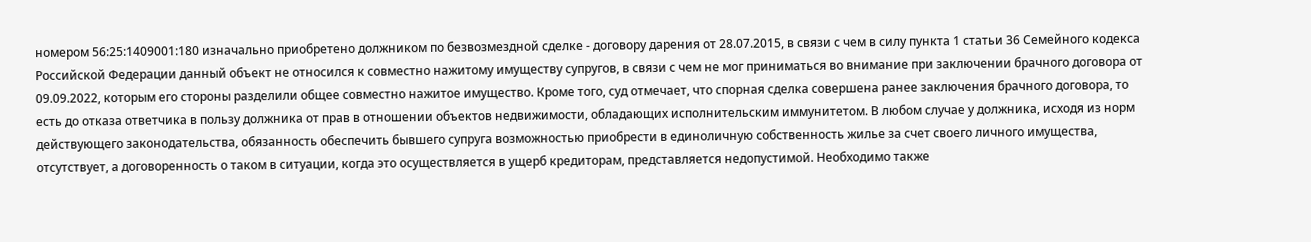номером 56:25:1409001:180 изначально приобретено должником по безвозмездной сделке - договору дарения от 28.07.2015, в связи с чем в силу пункта 1 статьи 36 Семейного кодекса Российской Федерации данный объект не относился к совместно нажитому имуществу супругов, в связи с чем не мог приниматься во внимание при заключении брачного договора от 09.09.2022, которым его стороны разделили общее совместно нажитое имущество. Кроме того, суд отмечает, что спорная сделка совершена ранее заключения брачного договора, то есть до отказа ответчика в пользу должника от прав в отношении объектов недвижимости, обладающих исполнительским иммунитетом. В любом случае у должника, исходя из норм действующего законодательства, обязанность обеспечить бывшего супруга возможностью приобрести в единоличную собственность жилье за счет своего личного имущества, отсутствует, а договоренность о таком в ситуации, когда это осуществляется в ущерб кредиторам, представляется недопустимой. Необходимо также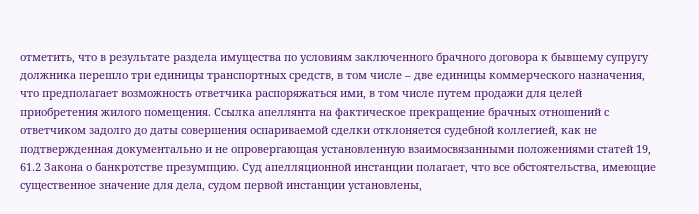отметить, что в результате раздела имущества по условиям заключенного брачного договора к бывшему супругу должника перешло три единицы транспортных средств, в том числе – две единицы коммерческого назначения, что предполагает возможность ответчика распоряжаться ими, в том числе путем продажи для целей приобретения жилого помещения. Ссылка апеллянта на фактическое прекращение брачных отношений с ответчиком задолго до даты совершения оспариваемой сделки отклоняется судебной коллегией, как не подтвержденная документально и не опровергающая установленную взаимосвязанными положениями статей 19, 61.2 Закона о банкротстве презумпцию. Суд апелляционной инстанции полагает, что все обстоятельства, имеющие существенное значение для дела, судом первой инстанции установлены,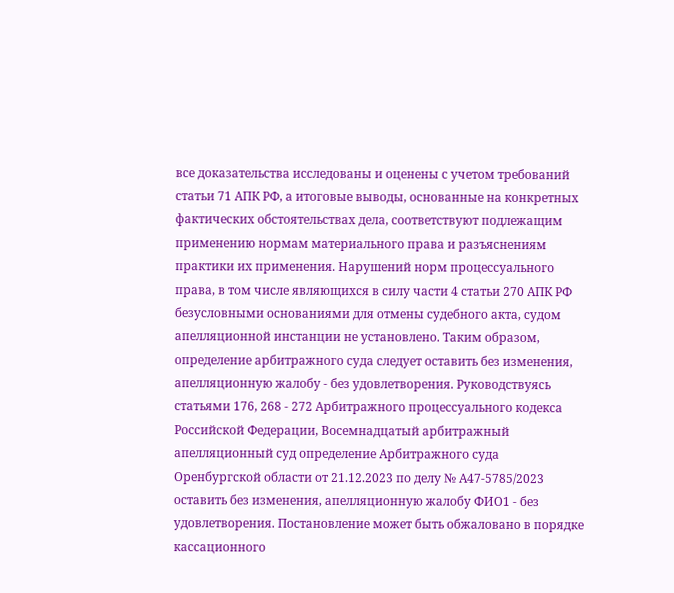все доказательства исследованы и оценены с учетом требований статьи 71 АПК РФ, а итоговые выводы, основанные на конкретных фактических обстоятельствах дела, соответствуют подлежащим применению нормам материального права и разъяснениям практики их применения. Нарушений норм процессуального права, в том числе являющихся в силу части 4 статьи 270 АПК РФ безусловными основаниями для отмены судебного акта, судом апелляционной инстанции не установлено. Таким образом, определение арбитражного суда следует оставить без изменения, апелляционную жалобу - без удовлетворения. Руководствуясь статьями 176, 268 - 272 Арбитражного процессуального кодекса Российской Федерации, Восемнадцатый арбитражный апелляционный суд определение Арбитражного суда Оренбургской области от 21.12.2023 по делу № А47-5785/2023 оставить без изменения, апелляционную жалобу ФИО1 - без удовлетворения. Постановление может быть обжаловано в порядке кассационного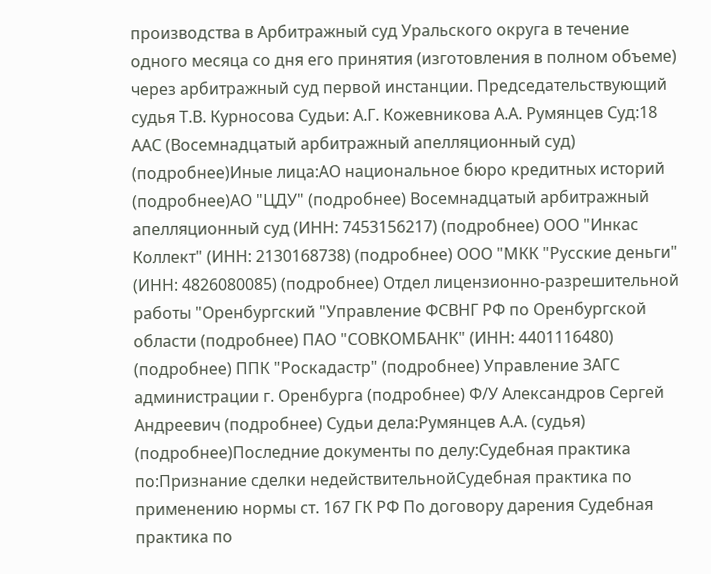производства в Арбитражный суд Уральского округа в течение одного месяца со дня его принятия (изготовления в полном объеме) через арбитражный суд первой инстанции. Председательствующий судья Т.В. Курносова Судьи: А.Г. Кожевникова А.А. Румянцев Суд:18 ААС (Восемнадцатый арбитражный апелляционный суд) (подробнее)Иные лица:АО национальное бюро кредитных историй (подробнее)АО "ЦДУ" (подробнее) Восемнадцатый арбитражный апелляционный суд (ИНН: 7453156217) (подробнее) ООО "Инкас Коллект" (ИНН: 2130168738) (подробнее) ООО "МКК "Русские деньги" (ИНН: 4826080085) (подробнее) Отдел лицензионно-разрешительной работы "Оренбургский "Управление ФСВНГ РФ по Оренбургской области (подробнее) ПАО "СОВКОМБАНК" (ИНН: 4401116480) (подробнее) ППК "Роскадастр" (подробнее) Управление ЗАГС администрации г. Оренбурга (подробнее) Ф/У Александров Сергей Андреевич (подробнее) Судьи дела:Румянцев А.А. (судья) (подробнее)Последние документы по делу:Судебная практика по:Признание сделки недействительнойСудебная практика по применению нормы ст. 167 ГК РФ По договору дарения Судебная практика по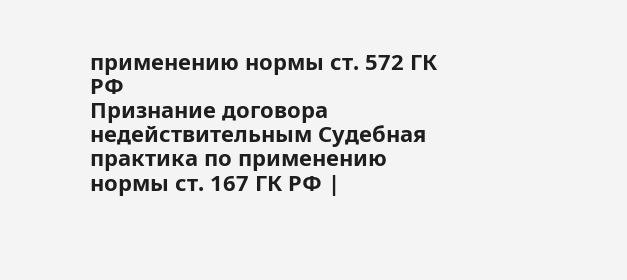применению нормы ст. 572 ГК РФ
Признание договора недействительным Судебная практика по применению нормы ст. 167 ГК РФ |